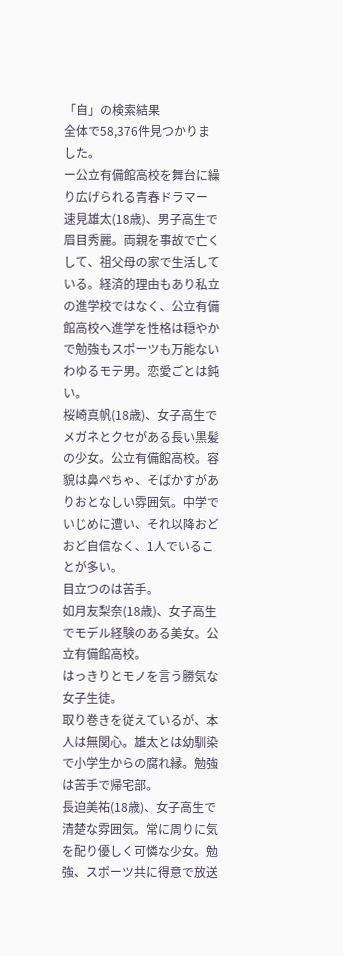「自」の検索結果
全体で58,376件見つかりました。
ー公立有備館高校を舞台に繰り広げられる青春ドラマー
速見雄太(18歳)、男子高生で眉目秀麗。両親を事故で亡くして、祖父母の家で生活している。経済的理由もあり私立の進学校ではなく、公立有備館高校へ進学を性格は穏やかで勉強もスポーツも万能ないわゆるモテ男。恋愛ごとは鈍い。
桜崎真帆(18歳)、女子高生でメガネとクセがある長い黒髪の少女。公立有備館高校。容貌は鼻ぺちゃ、そばかすがありおとなしい雰囲気。中学でいじめに遭い、それ以降おどおど自信なく、1人でいることが多い。
目立つのは苦手。
如月友梨奈(18歳)、女子高生でモデル経験のある美女。公立有備館高校。
はっきりとモノを言う勝気な女子生徒。
取り巻きを従えているが、本人は無関心。雄太とは幼馴染で小学生からの腐れ縁。勉強は苦手で帰宅部。
長迫美祐(18歳)、女子高生で清楚な雰囲気。常に周りに気を配り優しく可憐な少女。勉強、スポーツ共に得意で放送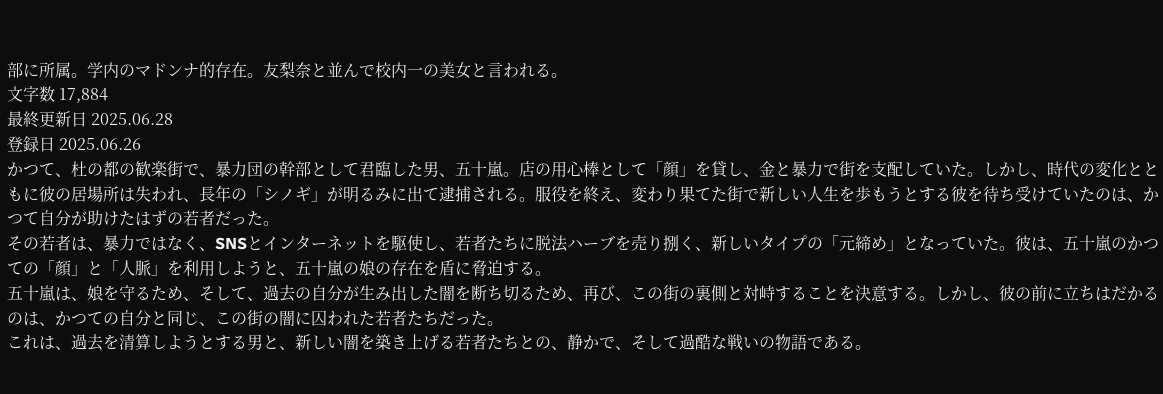部に所属。学内のマドンナ的存在。友梨奈と並んで校内一の美女と言われる。
文字数 17,884
最終更新日 2025.06.28
登録日 2025.06.26
かつて、杜の都の歓楽街で、暴力団の幹部として君臨した男、五十嵐。店の用心棒として「顔」を貸し、金と暴力で街を支配していた。しかし、時代の変化とともに彼の居場所は失われ、長年の「シノギ」が明るみに出て逮捕される。服役を終え、変わり果てた街で新しい人生を歩もうとする彼を待ち受けていたのは、かつて自分が助けたはずの若者だった。
その若者は、暴力ではなく、SNSとインターネットを駆使し、若者たちに脱法ハーブを売り捌く、新しいタイプの「元締め」となっていた。彼は、五十嵐のかつての「顔」と「人脈」を利用しようと、五十嵐の娘の存在を盾に脅迫する。
五十嵐は、娘を守るため、そして、過去の自分が生み出した闇を断ち切るため、再び、この街の裏側と対峙することを決意する。しかし、彼の前に立ちはだかるのは、かつての自分と同じ、この街の闇に囚われた若者たちだった。
これは、過去を清算しようとする男と、新しい闇を築き上げる若者たちとの、静かで、そして過酷な戦いの物語である。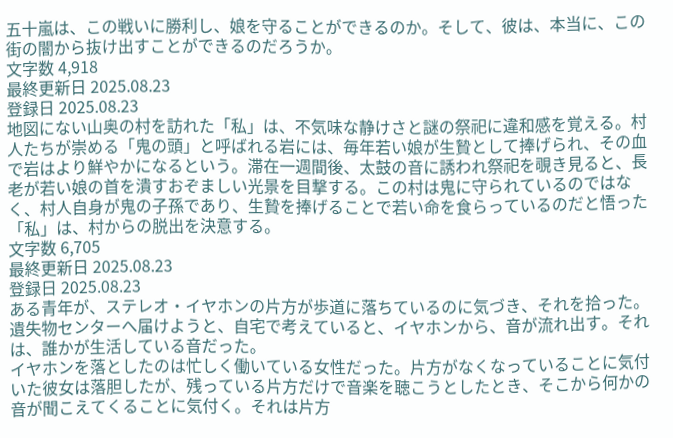五十嵐は、この戦いに勝利し、娘を守ることができるのか。そして、彼は、本当に、この街の闇から抜け出すことができるのだろうか。
文字数 4,918
最終更新日 2025.08.23
登録日 2025.08.23
地図にない山奥の村を訪れた「私」は、不気味な静けさと謎の祭祀に違和感を覚える。村人たちが崇める「鬼の頭」と呼ばれる岩には、毎年若い娘が生贄として捧げられ、その血で岩はより鮮やかになるという。滞在一週間後、太鼓の音に誘われ祭祀を覗き見ると、長老が若い娘の首を潰すおぞましい光景を目撃する。この村は鬼に守られているのではなく、村人自身が鬼の子孫であり、生贄を捧げることで若い命を食らっているのだと悟った「私」は、村からの脱出を決意する。
文字数 6,705
最終更新日 2025.08.23
登録日 2025.08.23
ある青年が、ステレオ・イヤホンの片方が歩道に落ちているのに気づき、それを拾った。遺失物センターへ届けようと、自宅で考えていると、イヤホンから、音が流れ出す。それは、誰かが生活している音だった。
イヤホンを落としたのは忙しく働いている女性だった。片方がなくなっていることに気付いた彼女は落胆したが、残っている片方だけで音楽を聴こうとしたとき、そこから何かの音が聞こえてくることに気付く。それは片方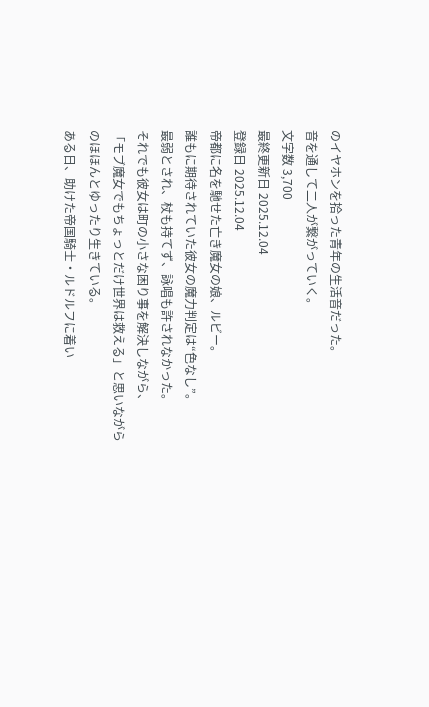のイヤホンを拾った青年の生活音だった。
音を通して二人が繋がっていく。
文字数 3,700
最終更新日 2025.12.04
登録日 2025.12.04
帝都に名を馳せた亡き魔女の娘、ルビー。
誰もに期待されていた彼女の魔力判定は“色なし”。
最弱とされ、杖も持てず、詠唱も許されなかった。
それでも彼女は町の小さな困り事を解決しながら、
「モブ魔女でもちょっとだけ世界は救える」と思いながら
のほほんとゆったり生きている。
ある日、助けた帝国騎士・ルドルフに着い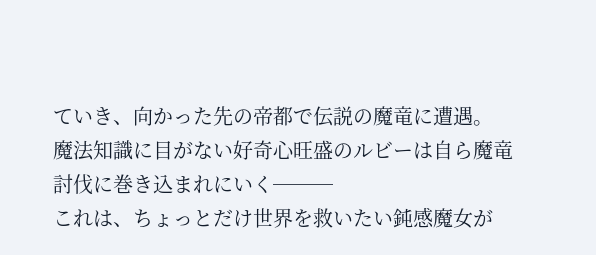ていき、向かった先の帝都で伝説の魔竜に遭遇。
魔法知識に目がない好奇心旺盛のルビーは自ら魔竜討伐に巻き込まれにいく───
これは、ちょっとだけ世界を救いたい鈍感魔女が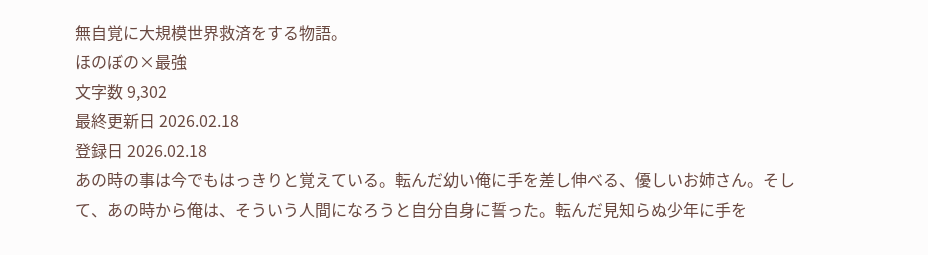無自覚に大規模世界救済をする物語。
ほのぼの×最強
文字数 9,302
最終更新日 2026.02.18
登録日 2026.02.18
あの時の事は今でもはっきりと覚えている。転んだ幼い俺に手を差し伸べる、優しいお姉さん。そして、あの時から俺は、そういう人間になろうと自分自身に誓った。転んだ見知らぬ少年に手を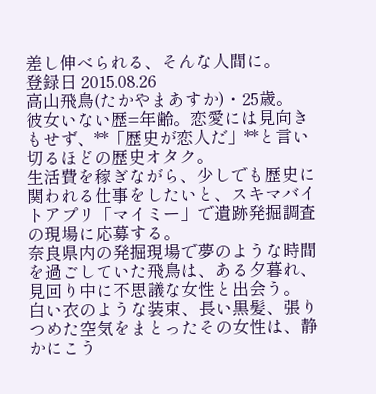差し伸べられる、そんな人間に。
登録日 2015.08.26
高山飛鳥(たかやまあすか)・25歳。
彼女いない歴=年齢。恋愛には見向きもせず、**「歴史が恋人だ」**と言い切るほどの歴史オタク。
生活費を稼ぎながら、少しでも歴史に関われる仕事をしたいと、スキマバイトアプリ「マイミー」で遺跡発掘調査の現場に応募する。
奈良県内の発掘現場で夢のような時間を過ごしていた飛鳥は、ある夕暮れ、見回り中に不思議な女性と出会う。
白い衣のような装束、長い黒髪、張りつめた空気をまとったその女性は、静かにこう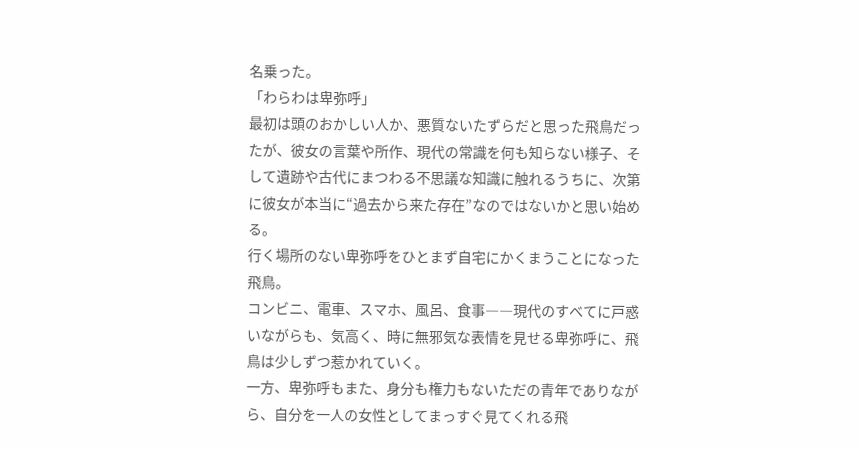名乗った。
「わらわは卑弥呼」
最初は頭のおかしい人か、悪質ないたずらだと思った飛鳥だったが、彼女の言葉や所作、現代の常識を何も知らない様子、そして遺跡や古代にまつわる不思議な知識に触れるうちに、次第に彼女が本当に“過去から来た存在”なのではないかと思い始める。
行く場所のない卑弥呼をひとまず自宅にかくまうことになった飛鳥。
コンビニ、電車、スマホ、風呂、食事――現代のすべてに戸惑いながらも、気高く、時に無邪気な表情を見せる卑弥呼に、飛鳥は少しずつ惹かれていく。
一方、卑弥呼もまた、身分も権力もないただの青年でありながら、自分を一人の女性としてまっすぐ見てくれる飛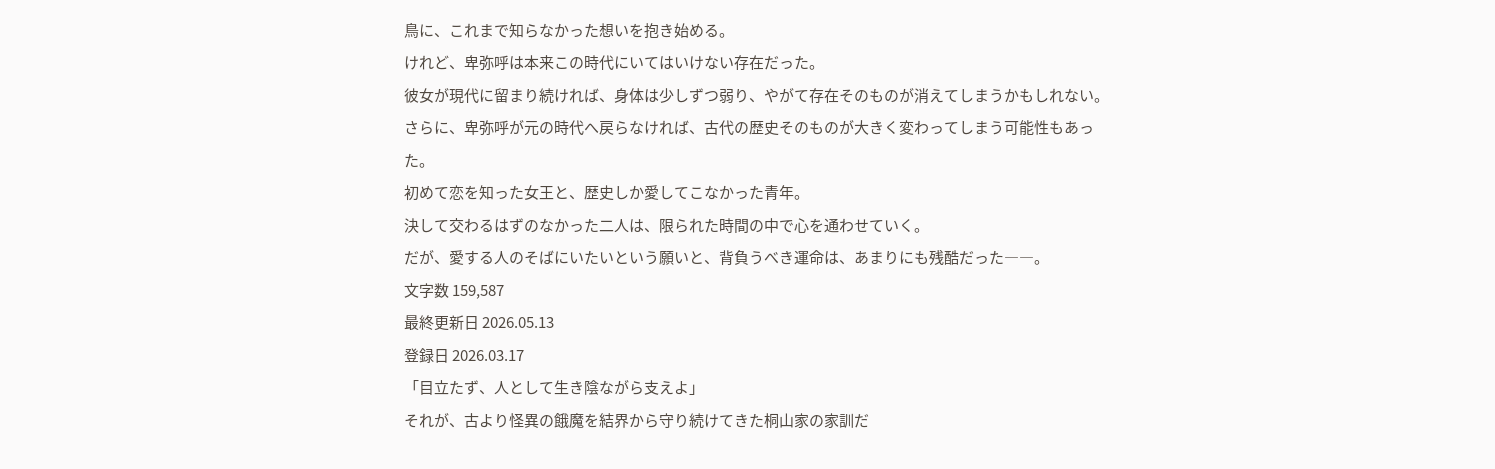鳥に、これまで知らなかった想いを抱き始める。
けれど、卑弥呼は本来この時代にいてはいけない存在だった。
彼女が現代に留まり続ければ、身体は少しずつ弱り、やがて存在そのものが消えてしまうかもしれない。
さらに、卑弥呼が元の時代へ戻らなければ、古代の歴史そのものが大きく変わってしまう可能性もあった。
初めて恋を知った女王と、歴史しか愛してこなかった青年。
決して交わるはずのなかった二人は、限られた時間の中で心を通わせていく。
だが、愛する人のそばにいたいという願いと、背負うべき運命は、あまりにも残酷だった――。
文字数 159,587
最終更新日 2026.05.13
登録日 2026.03.17
「目立たず、人として生き陰ながら支えよ」
それが、古より怪異の餓魔を結界から守り続けてきた桐山家の家訓だ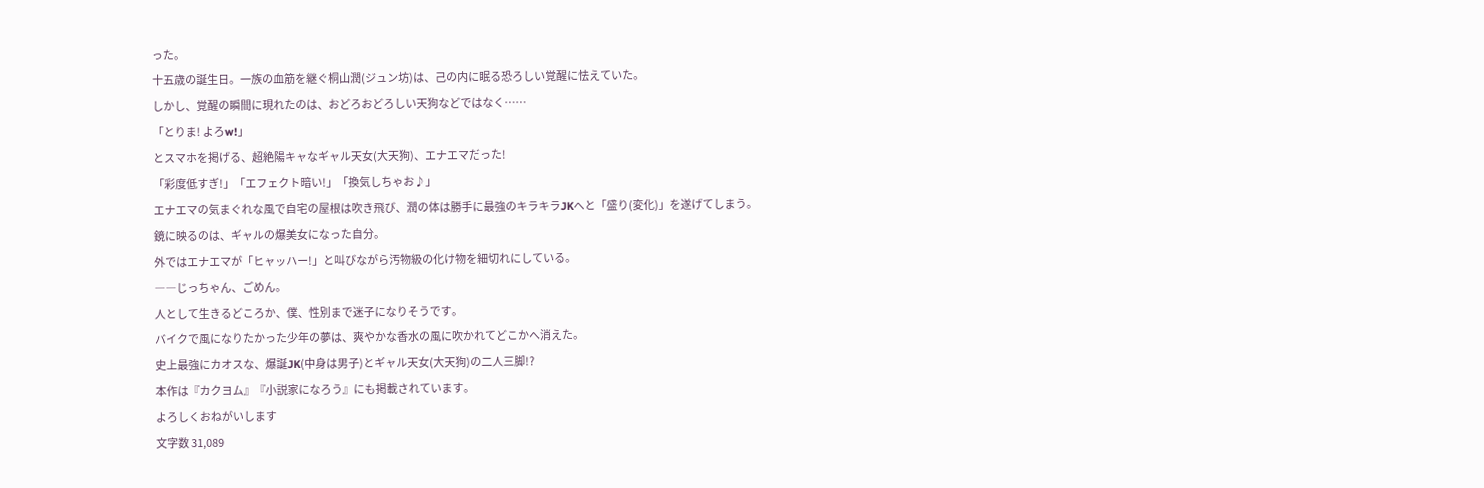った。
十五歳の誕生日。一族の血筋を継ぐ桐山潤(ジュン坊)は、己の内に眠る恐ろしい覚醒に怯えていた。
しかし、覚醒の瞬間に現れたのは、おどろおどろしい天狗などではなく……
「とりま! よろw!」
とスマホを掲げる、超絶陽キャなギャル天女(大天狗)、エナエマだった!
「彩度低すぎ!」「エフェクト暗い!」「換気しちゃお♪」
エナエマの気まぐれな風で自宅の屋根は吹き飛び、潤の体は勝手に最強のキラキラJKへと「盛り(変化)」を遂げてしまう。
鏡に映るのは、ギャルの爆美女になった自分。
外ではエナエマが「ヒャッハー!」と叫びながら汚物級の化け物を細切れにしている。
――じっちゃん、ごめん。
人として生きるどころか、僕、性別まで迷子になりそうです。
バイクで風になりたかった少年の夢は、爽やかな香水の風に吹かれてどこかへ消えた。
史上最強にカオスな、爆誕JK(中身は男子)とギャル天女(大天狗)の二人三脚!?
本作は『カクヨム』『小説家になろう』にも掲載されています。
よろしくおねがいします
文字数 31,089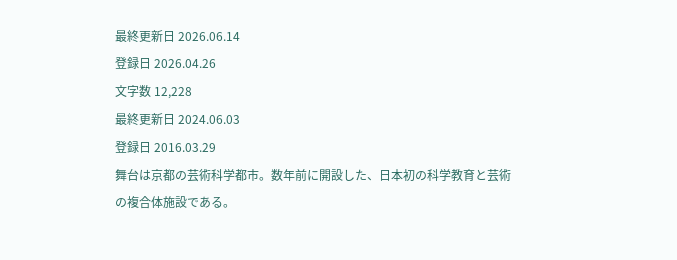最終更新日 2026.06.14
登録日 2026.04.26
文字数 12,228
最終更新日 2024.06.03
登録日 2016.03.29
舞台は京都の芸術科学都市。数年前に開設した、日本初の科学教育と芸術の複合体施設である。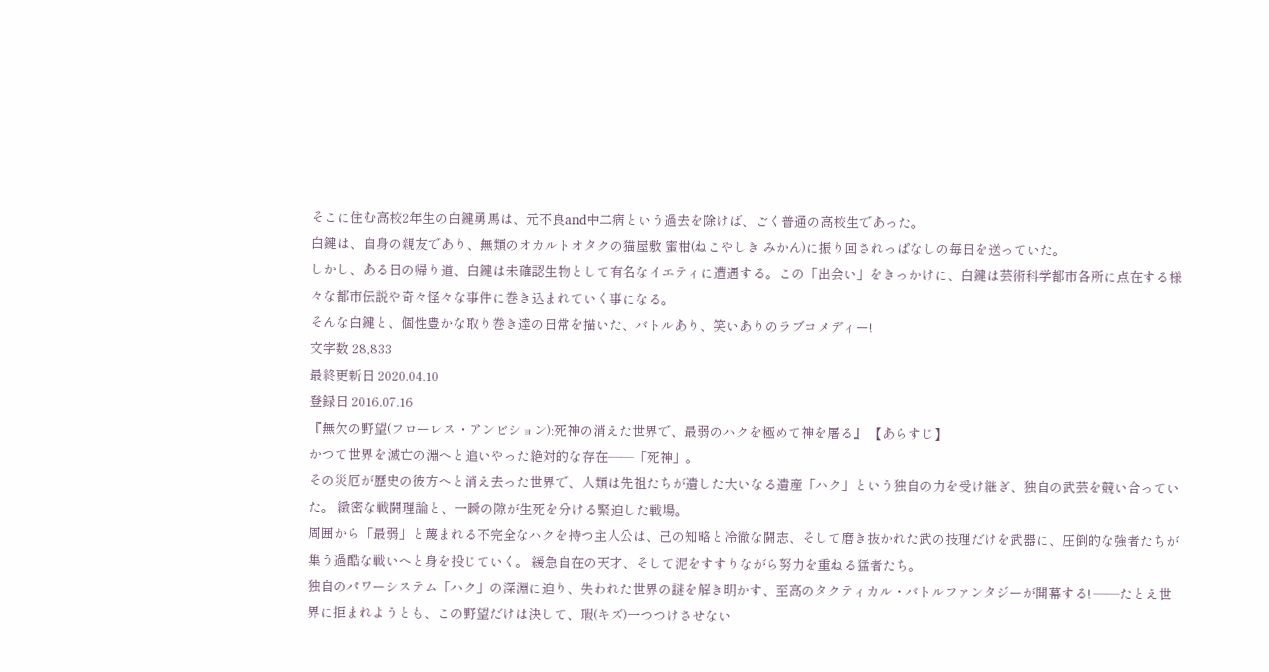そこに住む高校2年生の白鍵勇馬は、元不良and中二病という過去を除けば、ごく普通の高校生であった。
白鍵は、自身の親友であり、無類のオカルトオタクの猫屋敷 蜜柑(ねこやしき みかん)に振り回されっぱなしの毎日を送っていた。
しかし、ある日の帰り道、白鍵は未確認生物として有名なイエティに遭遇する。この「出会い」をきっかけに、白鍵は芸術科学都市各所に点在する様々な都市伝説や奇々怪々な事件に巻き込まれていく事になる。
そんな白鍵と、個性豊かな取り巻き達の日常を描いた、バトルあり、笑いありのラブコメディー!
文字数 28,833
最終更新日 2020.04.10
登録日 2016.07.16
『無欠の野望(フローレス・アンビション):死神の消えた世界で、最弱のハクを極めて神を屠る』 【あらすじ】
かつて世界を滅亡の淵へと追いやった絶対的な存在――「死神」。
その災厄が歴史の彼方へと消え去った世界で、人類は先祖たちが遺した大いなる遺産「ハク」という独自の力を受け継ぎ、独自の武芸を競い合っていた。 緻密な戦闘理論と、一瞬の隙が生死を分ける緊迫した戦場。
周囲から「最弱」と蔑まれる不完全なハクを持つ主人公は、己の知略と冷徹な闘志、そして磨き抜かれた武の技理だけを武器に、圧倒的な強者たちが集う過酷な戦いへと身を投じていく。 緩急自在の天才、そして泥をすすりながら努力を重ねる猛者たち。
独自のパワーシステム「ハク」の深淵に迫り、失われた世界の謎を解き明かす、至高のタクティカル・バトルファンタジーが開幕する! ――たとえ世界に拒まれようとも、この野望だけは決して、瑕(キズ)一つつけさせない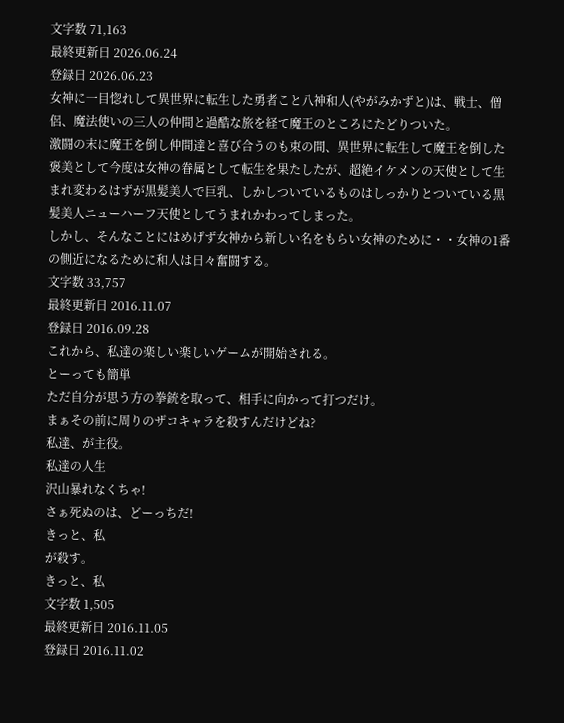文字数 71,163
最終更新日 2026.06.24
登録日 2026.06.23
女神に一目惚れして異世界に転生した勇者こと八神和人(やがみかずと)は、戦士、僧侶、魔法使いの三人の仲間と過酷な旅を経て魔王のところにたどりついた。
激闘の末に魔王を倒し仲間達と喜び合うのも束の間、異世界に転生して魔王を倒した褒美として今度は女神の眷属として転生を果たしたが、超絶イケメンの天使として生まれ変わるはずが黒髪美人で巨乳、しかしついているものはしっかりとついている黒髪美人ニューハーフ天使としてうまれかわってしまった。
しかし、そんなことにはめげず女神から新しい名をもらい女神のために・・女神の1番の側近になるために和人は日々奮闘する。
文字数 33,757
最終更新日 2016.11.07
登録日 2016.09.28
これから、私達の楽しい楽しいゲームが開始される。
とーっても簡単
ただ自分が思う方の拳銃を取って、相手に向かって打つだけ。
まぁその前に周りのザコキャラを殺すんだけどね?
私達、が主役。
私達の人生
沢山暴れなくちゃ!
さぁ死ぬのは、どーっちだ!
きっと、私
が殺す。
きっと、私
文字数 1,505
最終更新日 2016.11.05
登録日 2016.11.02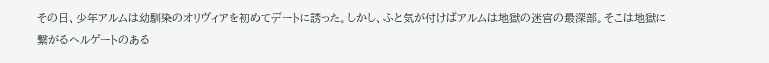その日、少年アルムは幼馴染のオリヴィアを初めてデートに誘った。しかし、ふと気が付けばアルムは地獄の迷宮の最深部。そこは地獄に繋がるヘルゲートのある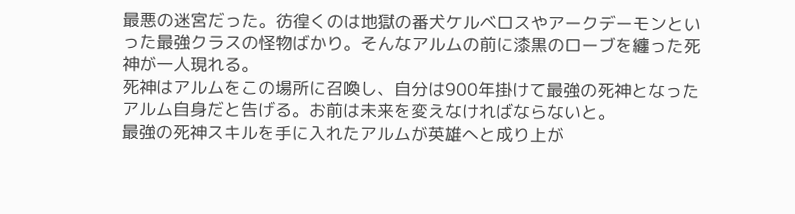最悪の迷宮だった。彷徨くのは地獄の番犬ケルベロスやアークデーモンといった最強クラスの怪物ばかり。そんなアルムの前に漆黒のローブを纏った死神が一人現れる。
死神はアルムをこの場所に召喚し、自分は900年掛けて最強の死神となったアルム自身だと告げる。お前は未来を変えなければならないと。
最強の死神スキルを手に入れたアルムが英雄へと成り上が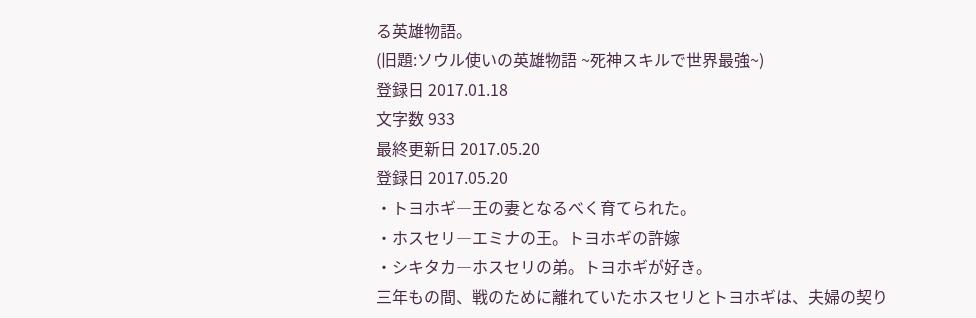る英雄物語。
(旧題:ソウル使いの英雄物語 ~死神スキルで世界最強~)
登録日 2017.01.18
文字数 933
最終更新日 2017.05.20
登録日 2017.05.20
・トヨホギ―王の妻となるべく育てられた。
・ホスセリ―エミナの王。トヨホギの許嫁
・シキタカ―ホスセリの弟。トヨホギが好き。
三年もの間、戦のために離れていたホスセリとトヨホギは、夫婦の契り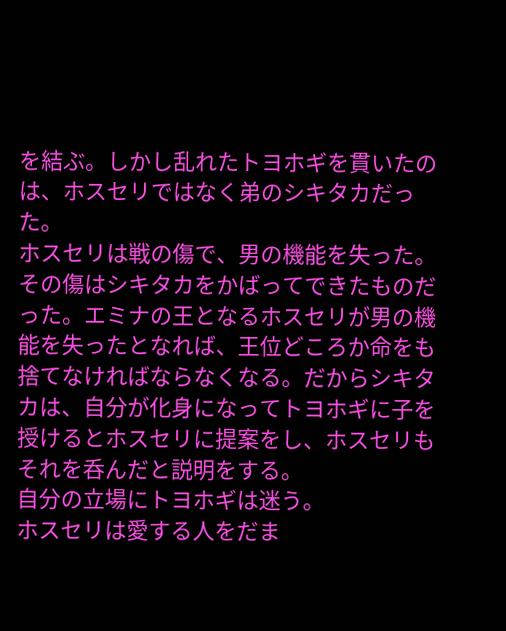を結ぶ。しかし乱れたトヨホギを貫いたのは、ホスセリではなく弟のシキタカだった。
ホスセリは戦の傷で、男の機能を失った。その傷はシキタカをかばってできたものだった。エミナの王となるホスセリが男の機能を失ったとなれば、王位どころか命をも捨てなければならなくなる。だからシキタカは、自分が化身になってトヨホギに子を授けるとホスセリに提案をし、ホスセリもそれを呑んだと説明をする。
自分の立場にトヨホギは迷う。
ホスセリは愛する人をだま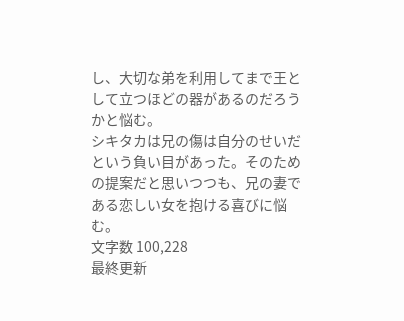し、大切な弟を利用してまで王として立つほどの器があるのだろうかと悩む。
シキタカは兄の傷は自分のせいだという負い目があった。そのための提案だと思いつつも、兄の妻である恋しい女を抱ける喜びに悩む。
文字数 100,228
最終更新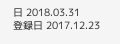日 2018.03.31
登録日 2017.12.23